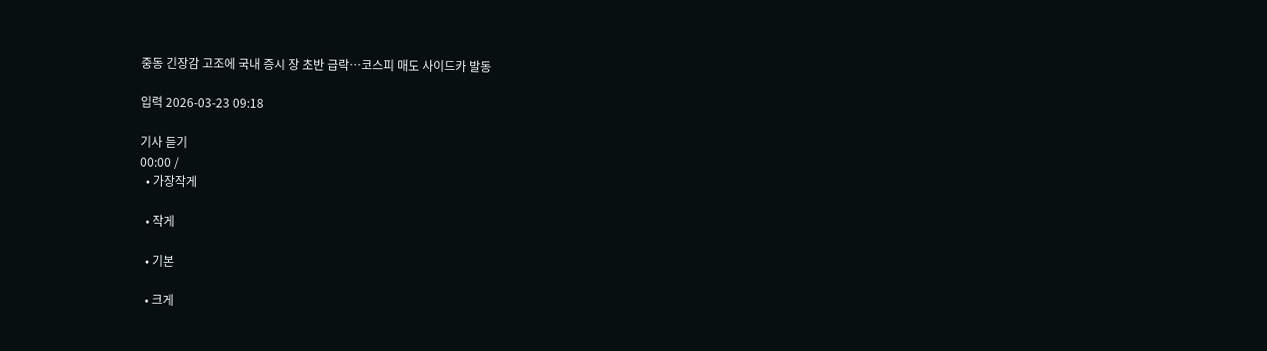중동 긴장감 고조에 국내 증시 장 초반 급락⋯코스피 매도 사이드카 발동

입력 2026-03-23 09:18

기사 듣기
00:00 /
  • 가장작게

  • 작게

  • 기본

  • 크게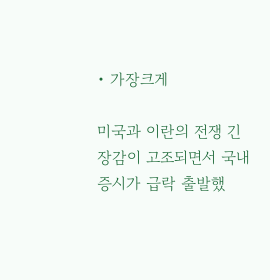• 가장크게

미국과 이란의 전쟁 긴장감이 고조되면서 국내 증시가 급락 출발했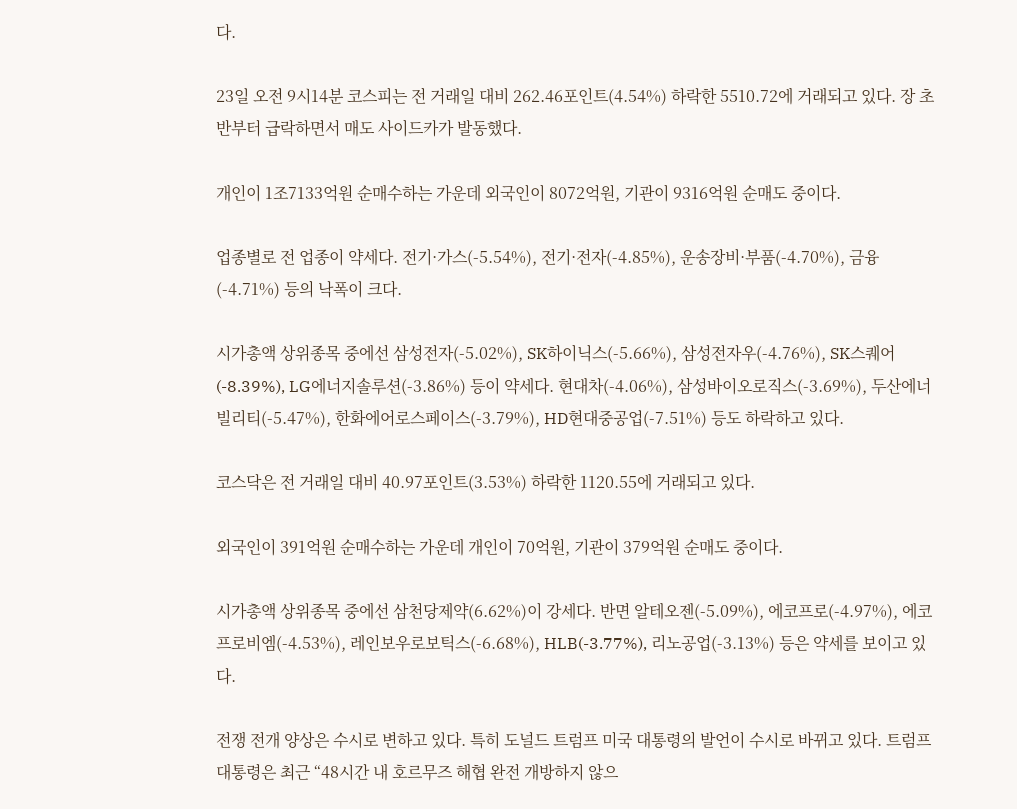다.

23일 오전 9시14분 코스피는 전 거래일 대비 262.46포인트(4.54%) 하락한 5510.72에 거래되고 있다. 장 초반부터 급락하면서 매도 사이드카가 발동했다.

개인이 1조7133억원 순매수하는 가운데 외국인이 8072억원, 기관이 9316억원 순매도 중이다.

업종별로 전 업종이 약세다. 전기·가스(-5.54%), 전기·전자(-4.85%), 운송장비·부품(-4.70%), 금융(-4.71%) 등의 낙폭이 크다.

시가총액 상위종목 중에선 삼성전자(-5.02%), SK하이닉스(-5.66%), 삼성전자우(-4.76%), SK스퀘어(-8.39%), LG에너지솔루션(-3.86%) 등이 약세다. 현대차(-4.06%), 삼성바이오로직스(-3.69%), 두산에너빌리티(-5.47%), 한화에어로스페이스(-3.79%), HD현대중공업(-7.51%) 등도 하락하고 있다.

코스닥은 전 거래일 대비 40.97포인트(3.53%) 하락한 1120.55에 거래되고 있다.

외국인이 391억원 순매수하는 가운데 개인이 70억원, 기관이 379억원 순매도 중이다.

시가총액 상위종목 중에선 삼천당제약(6.62%)이 강세다. 반면 알테오젠(-5.09%), 에코프로(-4.97%), 에코프로비엠(-4.53%), 레인보우로보틱스(-6.68%), HLB(-3.77%), 리노공업(-3.13%) 등은 약세를 보이고 있다.

전쟁 전개 양상은 수시로 변하고 있다. 특히 도널드 트럼프 미국 대통령의 발언이 수시로 바뀌고 있다. 트럼프 대통령은 최근 “48시간 내 호르무즈 해협 완전 개방하지 않으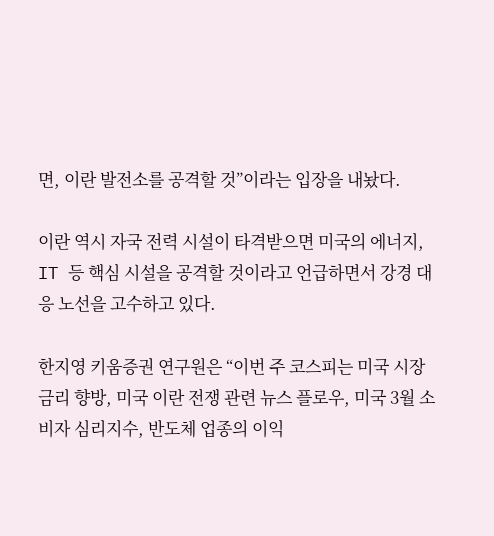면, 이란 발전소를 공격할 것”이라는 입장을 내놨다.

이란 역시 자국 전력 시설이 타격받으면 미국의 에너지, IT 등 핵심 시설을 공격할 것이라고 언급하면서 강경 대응 노선을 고수하고 있다.

한지영 키움증권 연구원은 “이번 주 코스피는 미국 시장 금리 향방, 미국 이란 전쟁 관련 뉴스 플로우, 미국 3월 소비자 심리지수, 반도체 업종의 이익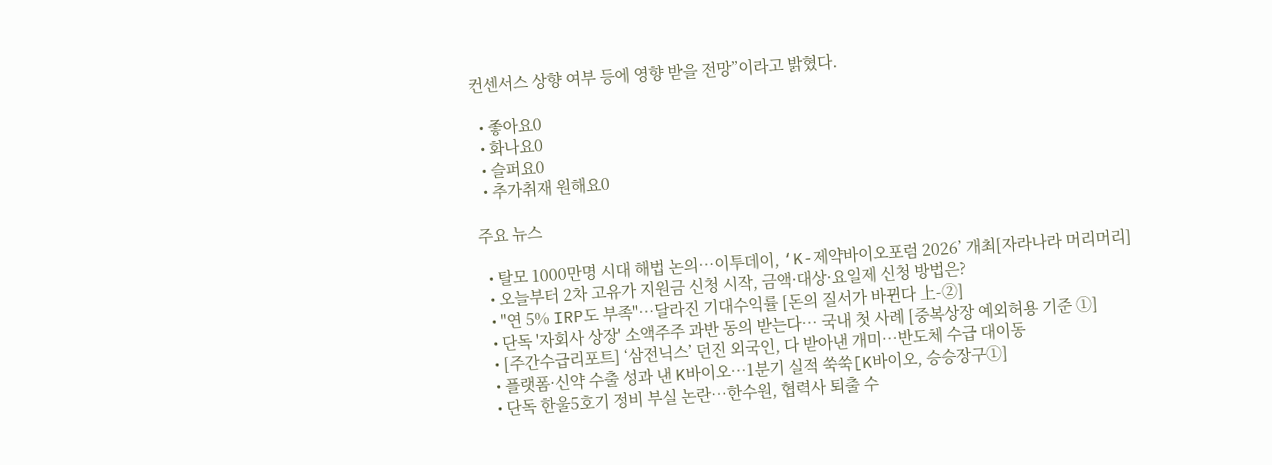컨센서스 상향 여부 등에 영향 받을 전망”이라고 밝혔다.

  • 좋아요0
  • 화나요0
  • 슬퍼요0
  • 추가취재 원해요0

주요 뉴스

  • 탈모 1000만명 시대 해법 논의…이투데이, ‘K-제약바이오포럼 2026’ 개최[자라나라 머리머리]
  • 오늘부터 2차 고유가 지원금 신청 시작, 금액·대상·요일제 신청 방법은?
  • "연 5% IRP도 부족"…달라진 기대수익률 [돈의 질서가 바뀐다 上-②]
  • 단독 '자회사 상장' 소액주주 과반 동의 받는다… 국내 첫 사례 [중복상장 예외허용 기준 ①]
  • [주간수급리포트] ‘삼전닉스’ 던진 외국인, 다 받아낸 개미⋯반도체 수급 대이동
  • 플랫폼·신약 수출 성과 낸 K바이오…1분기 실적 쑥쑥[K바이오, 승승장구①]
  • 단독 한울5호기 정비 부실 논란…한수원, 협력사 퇴출 수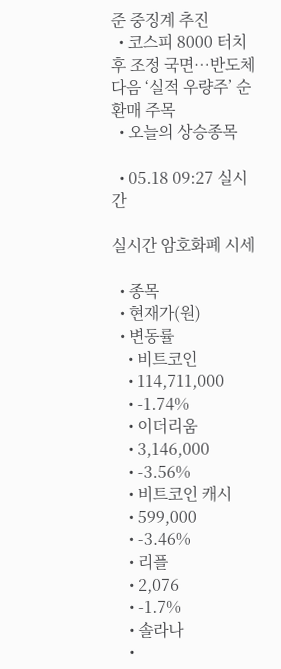준 중징계 추진
  • 코스피 8000 터치 후 조정 국면…반도체 다음 ‘실적 우량주’ 순환매 주목
  • 오늘의 상승종목

  • 05.18 09:27 실시간

실시간 암호화폐 시세

  • 종목
  • 현재가(원)
  • 변동률
    • 비트코인
    • 114,711,000
    • -1.74%
    • 이더리움
    • 3,146,000
    • -3.56%
    • 비트코인 캐시
    • 599,000
    • -3.46%
    • 리플
    • 2,076
    • -1.7%
    • 솔라나
    •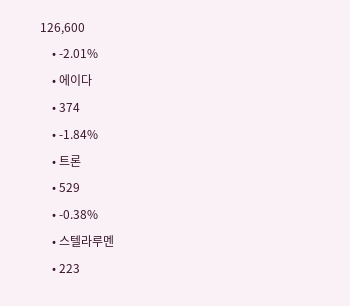126,600
    • -2.01%
    • 에이다
    • 374
    • -1.84%
    • 트론
    • 529
    • -0.38%
    • 스텔라루멘
    • 223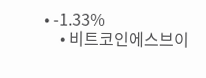• -1.33%
    • 비트코인에스브이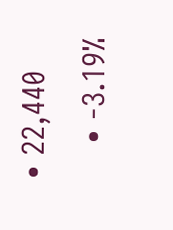• 22,440
    • -3.19%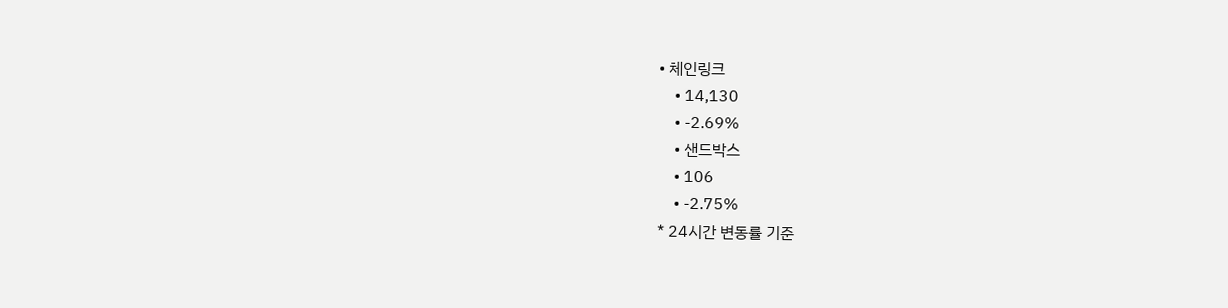• 체인링크
    • 14,130
    • -2.69%
    • 샌드박스
    • 106
    • -2.75%
* 24시간 변동률 기준